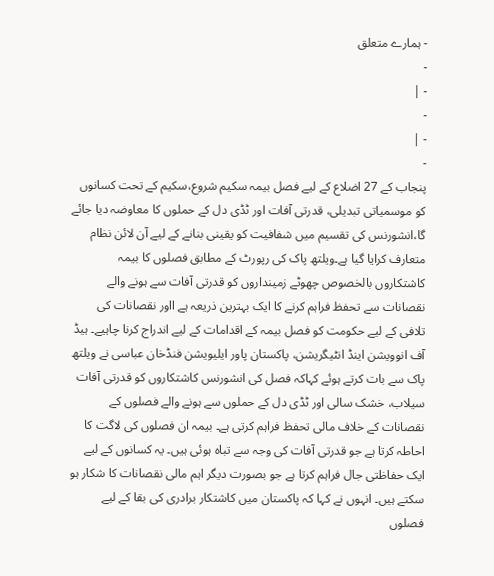- ہمارے متعلق
-
- |
-
- |
-
پنجاب کے 27 اضلاع کے لیے فصل بیمہ سکیم شروع،سکیم کے تحت کسانوں کو موسمیاتی تبدیلی، قدرتی آفات اور ٹڈی دل کے حملوں کا معاوضہ دیا جائے گا،انشورنس کی تقسیم میں شفافیت کو یقینی بنانے کے لیے آن لائن نظام متعارف کرایا گیا ہے۔ویلتھ پاک کی رپورٹ کے مطابق فصلوں کا بیمہ کاشتکاروں بالخصوص چھوٹے زمینداروں کو قدرتی آفات سے ہونے والے نقصانات سے تحفظ فراہم کرنے کا ایک بہترین ذریعہ ہے ااور نقصانات کی تلافی کے لیے حکومت کو فصل بیمہ کے اقدامات کے لیے اندراج کرنا چاہیے۔ ہیڈ آف انوویشن اینڈ انٹیگریشن، پاکستان پاور ایلیویشن فنڈخان عباسی نے ویلتھ پاک سے بات کرتے ہوئے کہاکہ فصل کی انشورنس کاشتکاروں کو قدرتی آفات سیلاب، خشک سالی اور ٹڈی دل کے حملوں سے ہونے والے فصلوں کے نقصانات کے خلاف مالی تحفظ فراہم کرتی ہے۔ بیمہ ان فصلوں کی لاگت کا احاطہ کرتا ہے جو قدرتی آفات کی وجہ سے تباہ ہوئی ہیں۔ یہ کسانوں کے لیے ایک حفاظتی جال فراہم کرتا ہے جو بصورت دیگر اہم مالی نقصانات کا شکار ہو سکتے ہیں۔ انہوں نے کہا کہ پاکستان میں کاشتکار برادری کی بقا کے لیے فصلوں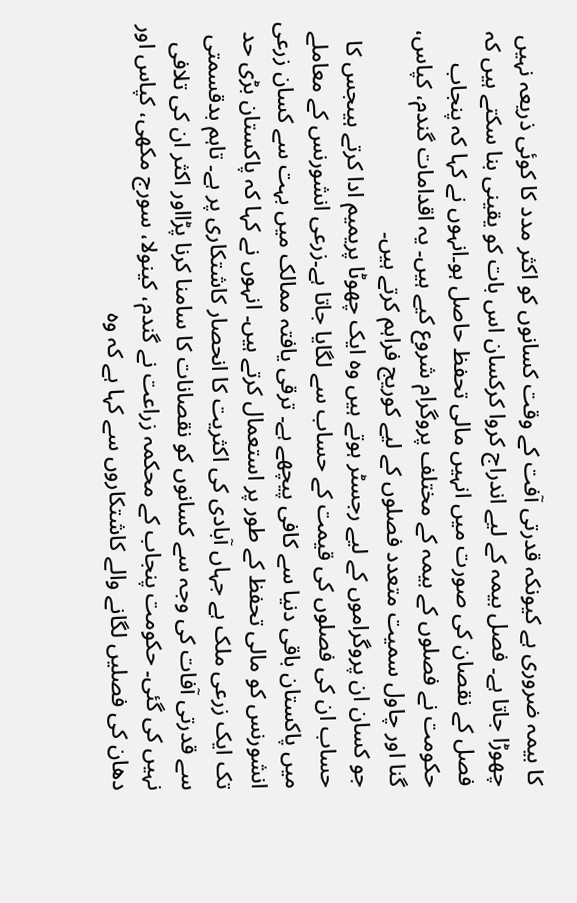کا بیمہ ضروری ہے کیونکہ قدرتی آفت کے وقت کسانوں کو اکثر مدد کا کوئی ذریعہ نہیں چھوڑا جاتا ہے۔ فصل بیمہ کے لیے اندراج کروا کرکسان اس بات کو یقینی بنا سکتے ہیں کہ فصل کے نقصان کی صورت میں انہیں مالی تحفظ حاصل ہو۔انہوں نے کہا کہ پنجاب حکومت نے فصلوں کے بیمہ کے مختلف پروگرام شروع کیے ہیں۔ یہ اقدامات گندم، کپاس، گنا اور چاول سمیت متعدد فصلوں کے لیے کوریج فراہم کرتے ہیں۔
جو کسان ان پروگراموں کے لیے رجسٹر ہوتے ہیں وہ ایک چھوٹا پریمیم ادا کرتے ہیںجس کا حساب ان کی فصلوں کی قیمت کے حساب سے لگایا جاتا ہے۔زرعی انشورنس کے معاملے میں پاکستان باقی دنیا سے کافی پیچھے ہے۔ ترقی یافتہ ممالک میں بہت سے کسان زرعی انشورنس کو مالی تحفظ کے طور پر استعمال کرتے ہیں۔ انہوں نے کہا کہ پاکستان بڑی حد تک ایک زرعی ملک ہے جہاں آبادی کی اکثریت کا انحصار کاشتکاری پر ہے۔ تاہم بدقسمتی سے قدرتی آفات کی وجہ سے کسانوں کو نقصانات کا سامنا کرنا پڑااور اکثر ان کی تلافی نہیں کی گئی۔ حکومت پنجاب کے محکمہ زراعت نے گندم، کینولا، سورج مکھی، کپاس اور دھان کی فصلیں لگانے والے کاشتکاروں سے کہا ہے کہ وہ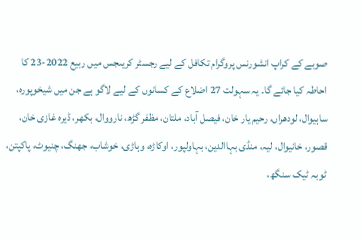صوبے کے کراپ انشورنس پروگرام تکافل کے لیے رجسٹر کریںجس میں ربیع 2022-23 کا احاطہ کیا جائے گا۔ یہ سہولت 27 اضلاع کے کسانوں کے لیے لاگو ہے جن میں شیخوپورہ، ساہیوال، لودھراں، رحیم یار خان، فیصل آباد، ملتان، مظفر گڑھ، نارووال، بکھر، ڈیرہ غازی خان، قصور، خانیوال، لیہ، منڈی بہاالدین، بہاولپور، اوکاڑہ، وہاڑی، خوشاب، جھنگ، چنیوٹ، پاکپتن، ٹوبہ ٹیک سنگھ،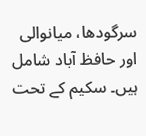سرگودھا، میانوالی اور حافظ آباد شامل ہیں۔ سکیم کے تحت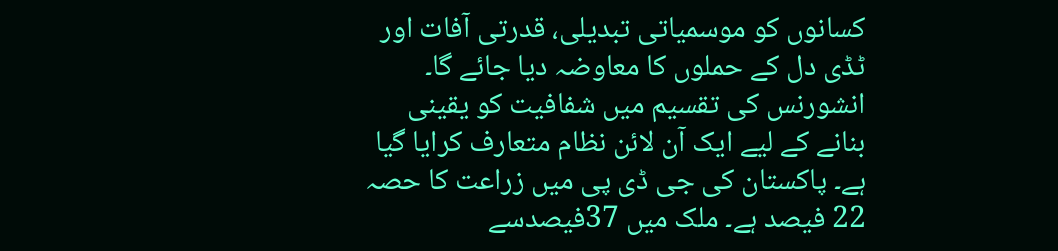کسانوں کو موسمیاتی تبدیلی، قدرتی آفات اور ٹڈی دل کے حملوں کا معاوضہ دیا جائے گا۔ انشورنس کی تقسیم میں شفافیت کو یقینی بنانے کے لیے ایک آن لائن نظام متعارف کرایا گیا ہے۔ پاکستان کی جی ڈی پی میں زراعت کا حصہ 22 فیصد ہے۔ ملک میں 37فیصدسے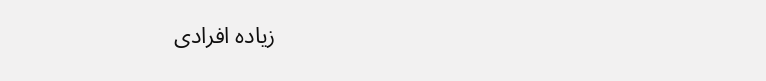زیادہ افرادی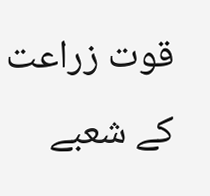قوت زراعت کے شعبے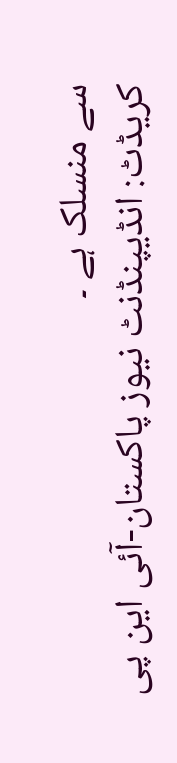سے منسلک ہے ۔
کریڈٹ: انڈیپنڈنٹ نیوز پاکستان-آئی این پی